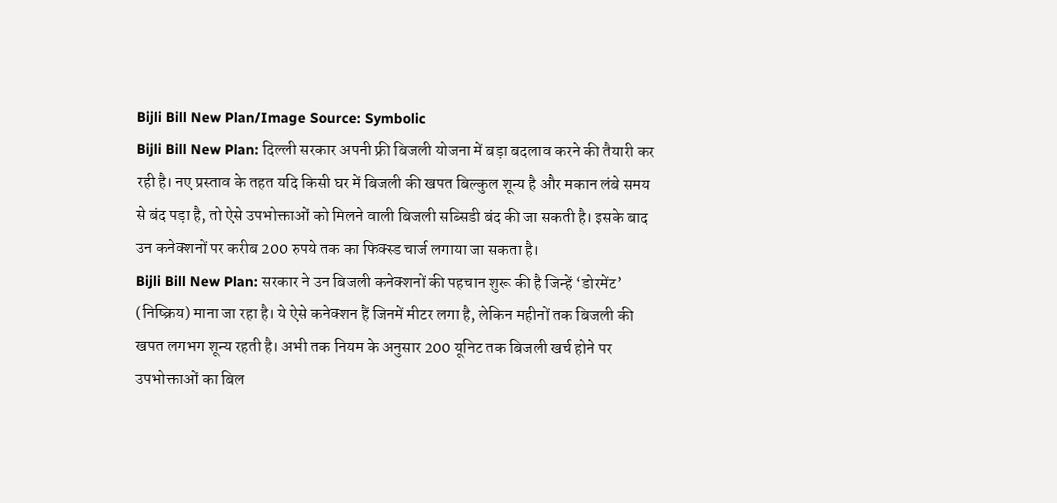Bijli Bill New Plan/Image Source: Symbolic
Bijli Bill New Plan: दिल्ली सरकार अपनी फ्री बिजली योजना में बड़ा बदलाव करने की तैयारी कर रही है। नए प्रस्ताव के तहत यदि किसी घर में बिजली की खपत बिल्कुल शून्य है और मकान लंबे समय से बंद पड़ा है, तो ऐसे उपभोक्ताओं को मिलने वाली बिजली सब्सिडी बंद की जा सकती है। इसके बाद उन कनेक्शनों पर करीब 200 रुपये तक का फिक्स्ड चार्ज लगाया जा सकता है।
Bijli Bill New Plan: सरकार ने उन बिजली कनेक्शनों की पहचान शुरू की है जिन्हें ‘डोरमेंट’ (निष्क्रिय) माना जा रहा है। ये ऐसे कनेक्शन हैं जिनमें मीटर लगा है, लेकिन महीनों तक बिजली की खपत लगभग शून्य रहती है। अभी तक नियम के अनुसार 200 यूनिट तक बिजली खर्च होने पर उपभोक्ताओं का बिल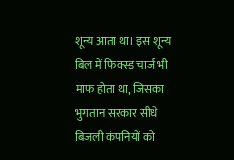शून्य आता था। इस शून्य बिल में फिक्स्ड चार्ज भी माफ होता था, जिसका भुगतान सरकार सीधे बिजली कंपनियों को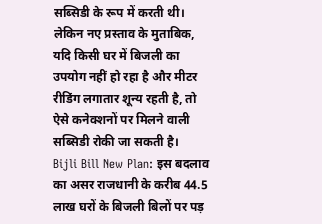सब्सिडी के रूप में करती थी। लेकिन नए प्रस्ताव के मुताबिक, यदि किसी घर में बिजली का उपयोग नहीं हो रहा है और मीटर रीडिंग लगातार शून्य रहती है, तो ऐसे कनेक्शनों पर मिलने वाली सब्सिडी रोकी जा सकती है।
Bijli Bill New Plan: इस बदलाव का असर राजधानी के करीब 44.5 लाख घरों के बिजली बिलों पर पड़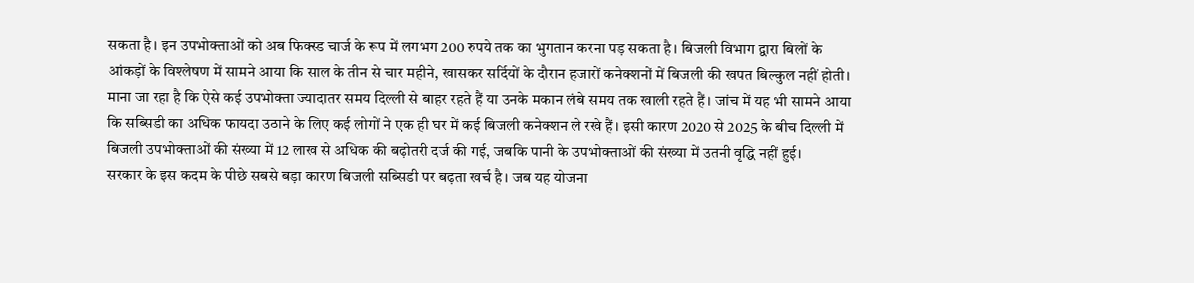सकता है। इन उपभोक्ताओं को अब फिक्स्ड चार्ज के रूप में लगभग 200 रुपये तक का भुगतान करना पड़ सकता है। बिजली विभाग द्वारा बिलों के आंकड़ों के विश्लेषण में सामने आया कि साल के तीन से चार महीने, खासकर सर्दियों के दौरान हजारों कनेक्शनों में बिजली की खपत बिल्कुल नहीं होती। माना जा रहा है कि ऐसे कई उपभोक्ता ज्यादातर समय दिल्ली से बाहर रहते हैं या उनके मकान लंबे समय तक खाली रहते हैं। जांच में यह भी सामने आया कि सब्सिडी का अधिक फायदा उठाने के लिए कई लोगों ने एक ही घर में कई बिजली कनेक्शन ले रखे हैं। इसी कारण 2020 से 2025 के बीच दिल्ली में बिजली उपभोक्ताओं की संख्या में 12 लाख से अधिक की बढ़ोतरी दर्ज की गई, जबकि पानी के उपभोक्ताओं की संख्या में उतनी वृद्धि नहीं हुई।
सरकार के इस कदम के पीछे सबसे बड़ा कारण बिजली सब्सिडी पर बढ़ता खर्च है। जब यह योजना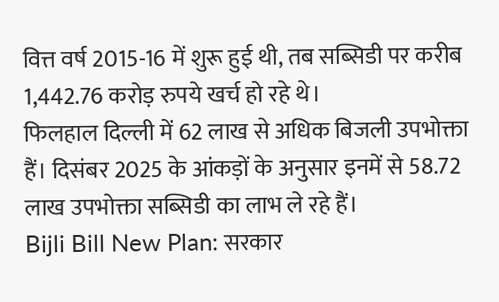वित्त वर्ष 2015-16 में शुरू हुई थी, तब सब्सिडी पर करीब 1,442.76 करोड़ रुपये खर्च हो रहे थे।
फिलहाल दिल्ली में 62 लाख से अधिक बिजली उपभोक्ता हैं। दिसंबर 2025 के आंकड़ों के अनुसार इनमें से 58.72 लाख उपभोक्ता सब्सिडी का लाभ ले रहे हैं।
Bijli Bill New Plan: सरकार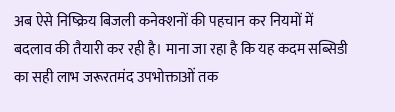अब ऐसे निष्क्रिय बिजली कनेक्शनों की पहचान कर नियमों में बदलाव की तैयारी कर रही है। माना जा रहा है कि यह कदम सब्सिडी का सही लाभ जरूरतमंद उपभोक्ताओं तक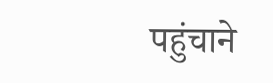पहुंचाने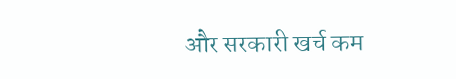और सरकारी खर्च कम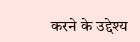करने के उद्देश्य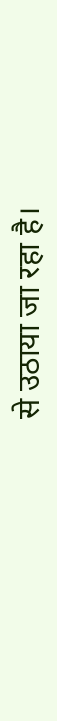से उठाया जा रहा है।